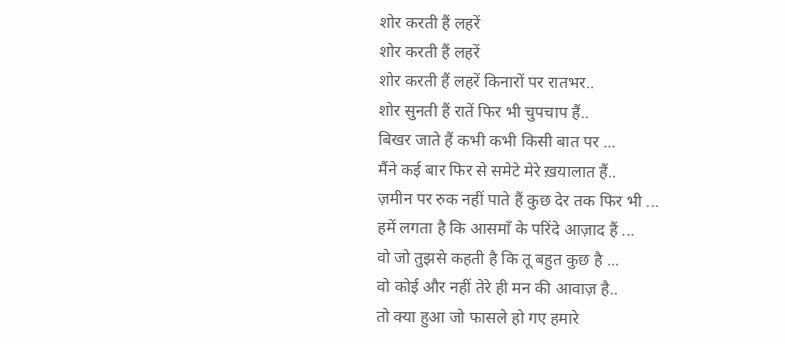शोर करती हैं लहरें
शोर करती हैं लहरें
शोर करती हैं लहरें किनारों पर रातभर..
शोर सुनती हैं रातें फिर भी चुपचाप हैं..
बिखर जाते हैं कभी कभी किसी बात पर ...
मैंने कई बार फिर से समेटे मेरे ख़यालात हैं..
ज़मीन पर रुक नहीं पाते हैं कुछ देर तक फिर भी ...
हमें लगता है कि आसमाँ के परिंदे आज़ाद हैं ...
वो जो तुझसे कहती है कि तू बहुत कुछ है ...
वो कोई और नहीं तेरे ही मन की आवाज़ है..
तो क्या हुआ जो फासले हो गए हमारे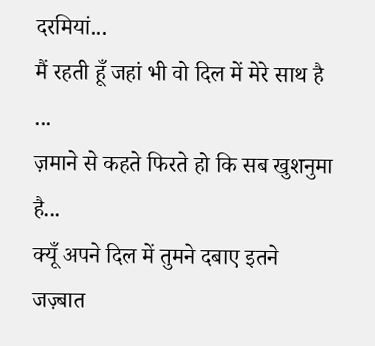दरमियां...
मैं रहती हूँ जहां भी वो दिल में मेरे साथ है ...
ज़माने से कहते फिरते हो कि सब खुशनुमा है...
क्यूँ अपने दिल में तुमने दबाए इतने जज़्बात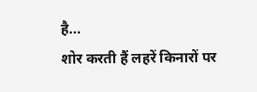है...
शोर करती हैं लहरें किनारों पर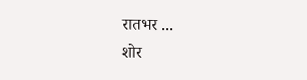रातभर ...
शोर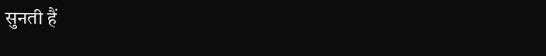सुनती हैं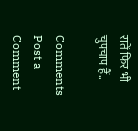रातें फिर भी चुपचाप हैं..

Comments
Post a Comment